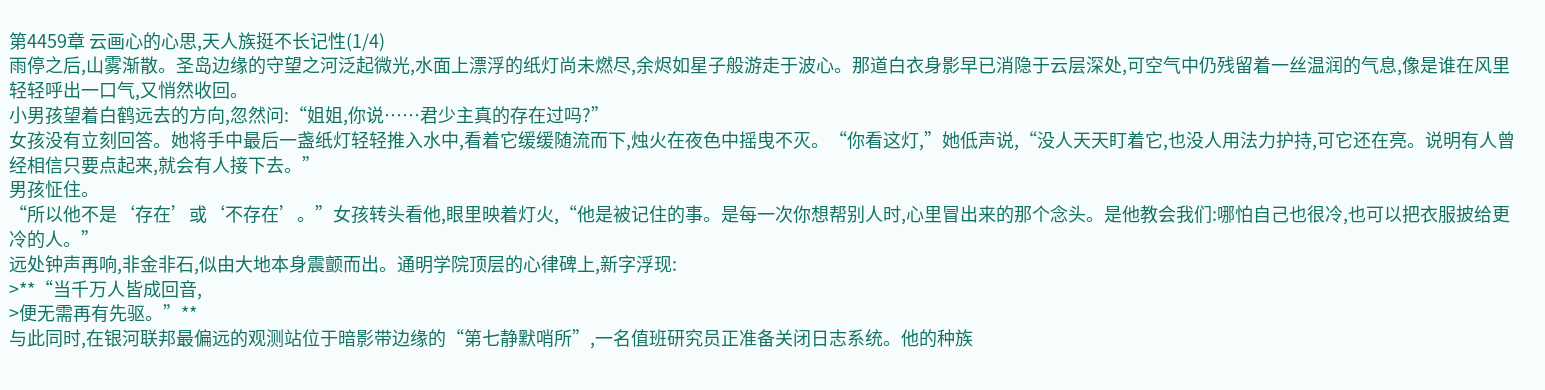第4459章 云画心的心思,天人族挺不长记性(1/4)
雨停之后,山雾渐散。圣岛边缘的守望之河泛起微光,水面上漂浮的纸灯尚未燃尽,余烬如星子般游走于波心。那道白衣身影早已消隐于云层深处,可空气中仍残留着一丝温润的气息,像是谁在风里轻轻呼出一口气,又悄然收回。
小男孩望着白鹤远去的方向,忽然问:“姐姐,你说……君少主真的存在过吗?”
女孩没有立刻回答。她将手中最后一盏纸灯轻轻推入水中,看着它缓缓随流而下,烛火在夜色中摇曳不灭。“你看这灯,”她低声说,“没人天天盯着它,也没人用法力护持,可它还在亮。说明有人曾经相信只要点起来,就会有人接下去。”
男孩怔住。
“所以他不是‘存在’或‘不存在’。”女孩转头看他,眼里映着灯火,“他是被记住的事。是每一次你想帮别人时,心里冒出来的那个念头。是他教会我们:哪怕自己也很冷,也可以把衣服披给更冷的人。”
远处钟声再响,非金非石,似由大地本身震颤而出。通明学院顶层的心律碑上,新字浮现:
>**“当千万人皆成回音,
>便无需再有先驱。”**
与此同时,在银河联邦最偏远的观测站位于暗影带边缘的“第七静默哨所”,一名值班研究员正准备关闭日志系统。他的种族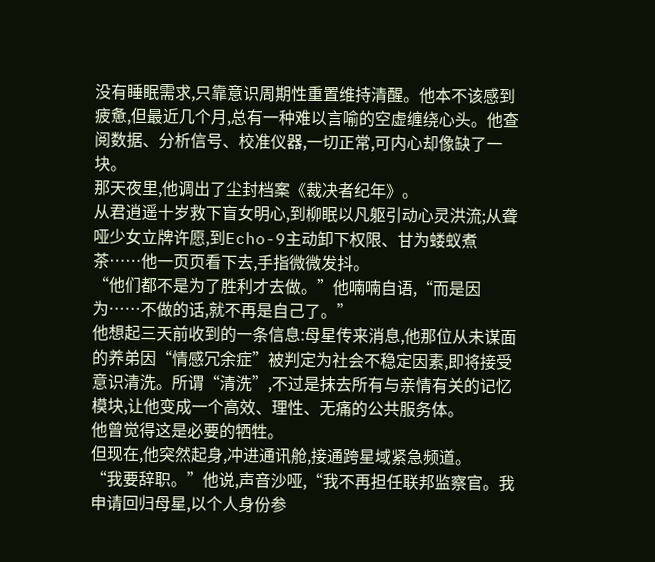没有睡眠需求,只靠意识周期性重置维持清醒。他本不该感到疲惫,但最近几个月,总有一种难以言喻的空虚缠绕心头。他查阅数据、分析信号、校准仪器,一切正常,可内心却像缺了一块。
那天夜里,他调出了尘封档案《裁决者纪年》。
从君逍遥十岁救下盲女明心,到柳眠以凡躯引动心灵洪流;从聋哑少女立牌许愿,到Echo-9主动卸下权限、甘为蝼蚁煮茶……他一页页看下去,手指微微发抖。
“他们都不是为了胜利才去做。”他喃喃自语,“而是因为……不做的话,就不再是自己了。”
他想起三天前收到的一条信息:母星传来消息,他那位从未谋面的养弟因“情感冗余症”被判定为社会不稳定因素,即将接受意识清洗。所谓“清洗”,不过是抹去所有与亲情有关的记忆模块,让他变成一个高效、理性、无痛的公共服务体。
他曾觉得这是必要的牺牲。
但现在,他突然起身,冲进通讯舱,接通跨星域紧急频道。
“我要辞职。”他说,声音沙哑,“我不再担任联邦监察官。我申请回归母星,以个人身份参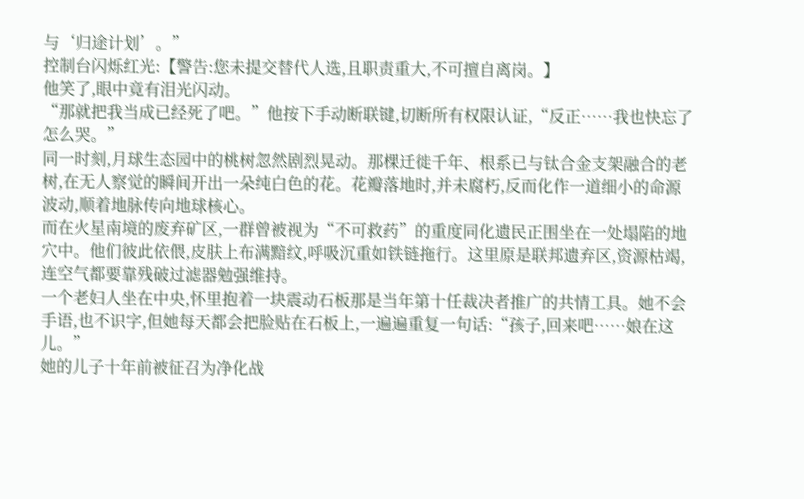与‘归途计划’。”
控制台闪烁红光:【警告:您未提交替代人选,且职责重大,不可擅自离岗。】
他笑了,眼中竟有泪光闪动。
“那就把我当成已经死了吧。”他按下手动断联键,切断所有权限认证,“反正……我也快忘了怎么哭。”
同一时刻,月球生态园中的桃树忽然剧烈晃动。那棵迁徙千年、根系已与钛合金支架融合的老树,在无人察觉的瞬间开出一朵纯白色的花。花瓣落地时,并未腐朽,反而化作一道细小的命源波动,顺着地脉传向地球核心。
而在火星南境的废弃矿区,一群曾被视为“不可救药”的重度同化遗民正围坐在一处塌陷的地穴中。他们彼此依偎,皮肤上布满黯纹,呼吸沉重如铁链拖行。这里原是联邦遗弃区,资源枯竭,连空气都要靠残破过滤器勉强维持。
一个老妇人坐在中央,怀里抱着一块震动石板那是当年第十任裁决者推广的共情工具。她不会手语,也不识字,但她每天都会把脸贴在石板上,一遍遍重复一句话:“孩子,回来吧……娘在这儿。”
她的儿子十年前被征召为净化战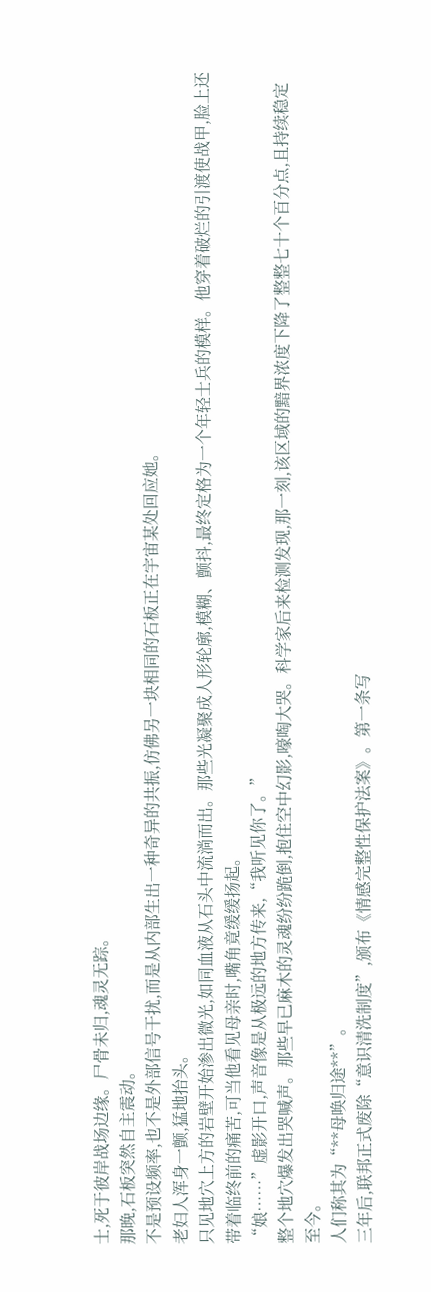士,死于彼岸战场边缘。尸骨未归,魂灵无踪。
那晚,石板突然自主震动。
不是预设频率,也不是外部信号干扰,而是从内部生出一种奇异的共振,仿佛另一块相同的石板正在宇宙某处回应她。
老妇人浑身一颤,猛地抬头。
只见地穴上方的岩壁开始渗出微光,如同血液从石头中流淌而出。那些光凝聚成人形轮廓,模糊、颤抖,最终定格为一个年轻士兵的模样。他穿着破烂的引渡使战甲,脸上还带着临终前的痛苦,可当他看见母亲时,嘴角竟缓缓扬起。
“娘……”虚影开口,声音像是从极远的地方传来,“我听见你了。”
整个地穴爆发出哭喊声。那些早已麻木的灵魂纷纷跪倒,抱住空中幻影,嚎啕大哭。科学家后来检测发现,那一刻,该区域的黯界浓度下降了整整七十个百分点,且持续稳定至今。
人们称其为“**母唤归途**”。
三年后,联邦正式废除“意识清洗制度”,颁布《情感完整性保护法案》。第一条写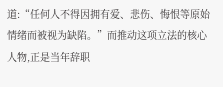道:“任何人不得因拥有爱、悲伤、悔恨等原始情绪而被视为缺陷。”而推动这项立法的核心人物,正是当年辞职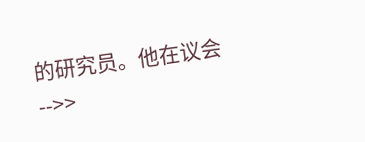的研究员。他在议会-->>